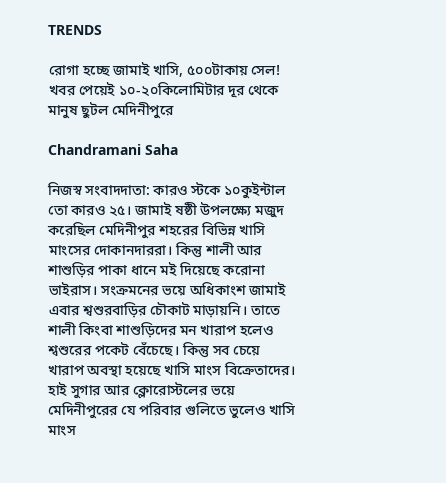TRENDS

রোগা হচ্ছে জামাই খাসি, ৫০০টাকায় সেল! খবর পেয়েই ১০-২০কিলোমিটার দূর থেকে মানুষ ছুটল মেদিনীপুরে

Chandramani Saha

নিজস্ব সংবাদদাতা: কারও স্টকে ১০কুইন্টাল তো কারও ২৫। জামাই ষষ্ঠী উপলক্ষ্যে মজুদ করেছিল মেদিনীপুর শহরের বিভিন্ন খাসি মাংসের দোকানদাররা। কিন্তু শালী আর শাশুড়ির পাকা ধানে মই দিয়েছে করোনা ভাইরাস। সংক্রমনের ভয়ে অধিকাংশ জামাই এবার শ্বশুরবাড়ির চৌকাট মাড়ায়নি। তাতে শালী কিংবা শাশুড়িদের মন খারাপ হলেও শ্বশুরের পকেট বেঁচেছে। কিন্তু সব চেয়ে খারাপ অবস্থা হয়েছে খাসি মাংস বিক্রেতাদের। হাই সুগার আর ক্লোরোস্টলের ভয়ে মেদিনীপুরের যে পরিবার গুলিতে ভুলেও খাসি মাংস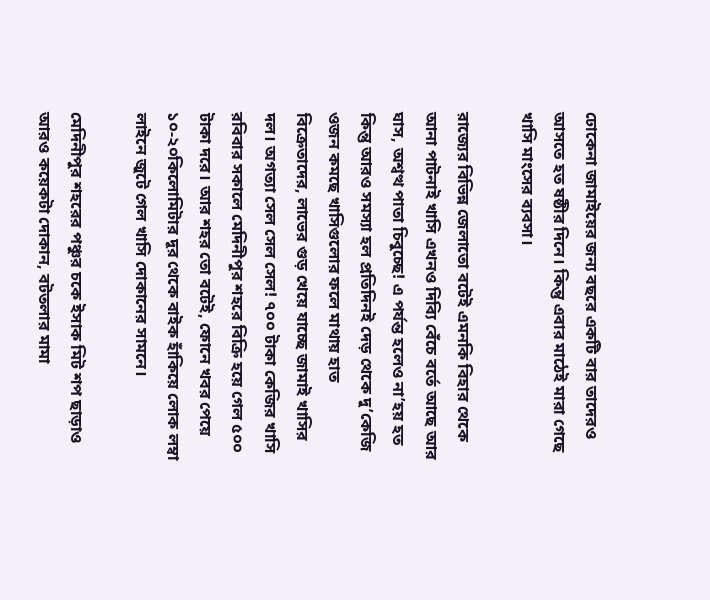ঢোকেনা জামাইয়ের জন্য বছরে একটি বার তাদেরও আসতে হত ষষ্ঠীর দিনে। কিন্তু এবার মাঠেই মারা গেছে খাসি মাংসের ব্যবসা।

রাজ্যের বিভিন্ন জেলাতো বটেই এমনকি বিহার থেকে আনা পাটনাই খাসি এখনও দিব্যি বেঁচে বর্তে আছে আর ঘাস, অশ্বত্থ পাতা চিবুচ্ছে! এ পর্যন্ত হলেও না’হয় হত কিন্তু আরও সমস্যা হল প্রতিদিনই দেড় থেকে দু’কেজি ওজন কমছে খাসিগুলোর ফলে মাথায় হাত বিক্রেতাদের, লাভের গুড় খেয়ে যাচ্ছে জামাই খাসির দল। অগত্যা সেল সেল সেল! ৭০০ টাকা কেজির খাসি রবিবার সকালে মেদিনীপুর শহরে বিক্রি হয়ে গেল ৫০০ টাকা দরে। আর শহর তো বটেই, ফোনে খবর পেয়ে ১০-২০কিলোমিটার দূর থেকে বাইক হাঁকিয়ে লোক লম্বা লাইনে জুটে গেল খাসি দোকানের সামনে।

মেদিনীপুর শহরের পঞ্চুর চকে ইসাক মিট শপ ছাড়াও আরও কয়েকটা দোকান, বটতলার মামা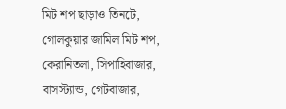মিট শপ ছাড়াও তিনটে, গোলকুয়ার জামিল মিট শপ, কেরানিতলা, সিপাহিবাজার, বাসস্ট্যান্ড, গেটবাজার,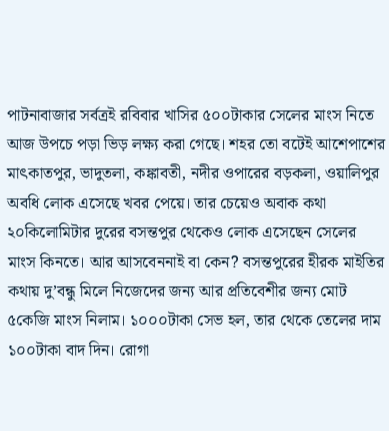পাটনাবাজার সর্বত্রই রবিবার খাসির ৫০০টাকার সেলের মাংস নিতে আজ উপচে পড়া ভিড় লক্ষ্য করা গেছে। শহর তো বটেই আশেপাশের মাৎকাতপুর, ভাদুতলা, কঙ্কাবতী, নদীর ওপারের বড়কলা, ওয়ালিপুর অবধি লোক এসেছে খবর পেয়ে। তার চেয়েও অবাক কথা ২০কিলোমিটার দুরের বসন্তপুর থেকেও লোক এসেছেন সেলের মাংস কিনতে। আর আসবেননাই বা কেন? বসন্তপুরের হীরক মাইতির কথায় দু’বন্ধু মিলে নিজেদের জন্য আর প্রতিবেশীর জন্য মোট ৫কেজি মাংস নিলাম। ১০০০টাকা সেভ হল, তার থেকে তেলের দাম ১০০টাকা বাদ দিন। রোগা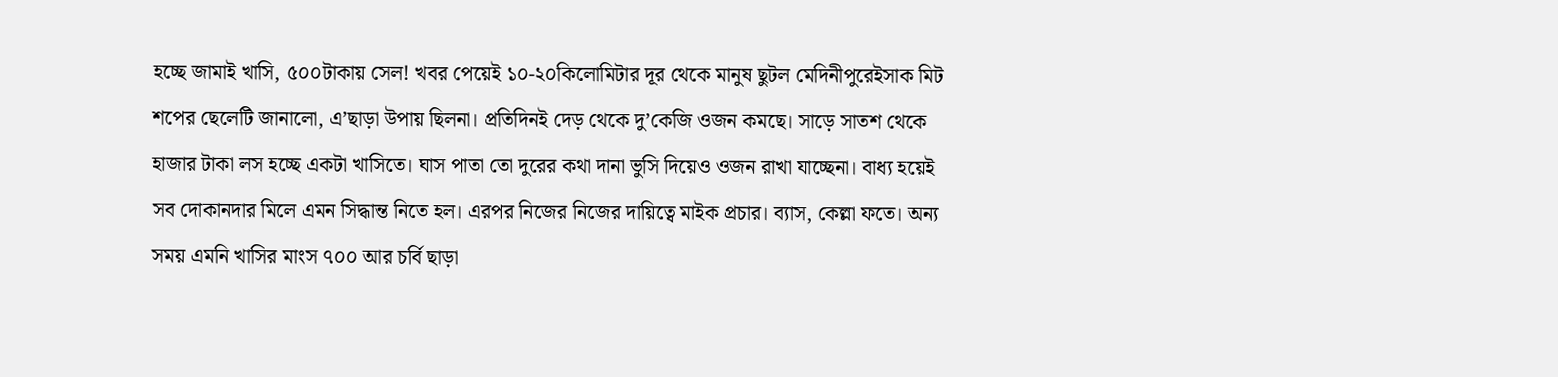হচ্ছে জামাই খাসি, ৫০০টাকায় সেল! খবর পেয়েই ১০-২০কিলোমিটার দূর থেকে মানুষ ছুটল মেদিনীপুরেইসাক মিট শপের ছেলেটি জানালো, এ’ছাড়া উপায় ছিলনা। প্রতিদিনই দেড় থেকে দু’কেজি ওজন কমছে। সাড়ে সাতশ থেকে হাজার টাকা লস হচ্ছে একটা খাসিতে। ঘাস পাতা তো দুরের কথা দানা ভুসি দিয়েও ওজন রাখা যাচ্ছেনা। বাধ্য হয়েই সব দোকানদার মিলে এমন সিদ্ধান্ত নিতে হল। এরপর নিজের নিজের দায়িত্বে মাইক প্রচার। ব্যাস, কেল্লা ফতে। অন্য সময় এমনি খাসির মাংস ৭০০ আর চর্বি ছাড়া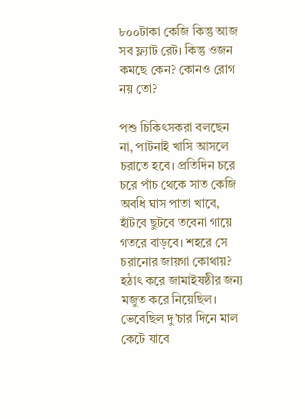৮০০টাকা কেজি কিন্তু আজ সব ফ্ল্যাট রেট। কিন্তু ওজন কমছে কেন? কোনও রোগ নয় তো?

পশু চিকিৎসকরা বলছেন না, পাটনাই খাসি আসলে চরাতে হবে। প্রতিদিন চরে চরে পাঁচ থেকে সাত কেজি অবধি ঘাস পাতা খাবে, হাঁটবে ছুটবে তবেনা গায়ে গতরে বাড়বে। শহরে সে চরানোর জায়গা কোথায়? হঠাৎ করে জামাইষষ্ঠীর জন্য মজুত করে নিয়েছিল। ভেবেছিল দু’চার দিনে মাল কেটে যাবে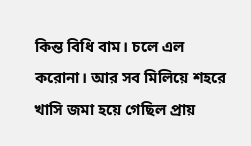কিন্ত বিধি বাম। চলে এল করোনা। আর সব মিলিয়ে শহরে খাসি জমা হয়ে গেছিল প্রায়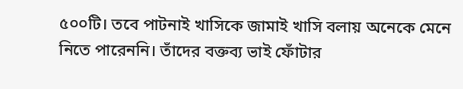৫০০টি। তবে পাটনাই খাসিকে জামাই খাসি বলায় অনেকে মেনে নিতে পারেননি। তাঁদের বক্তব্য ভাই ফোঁটার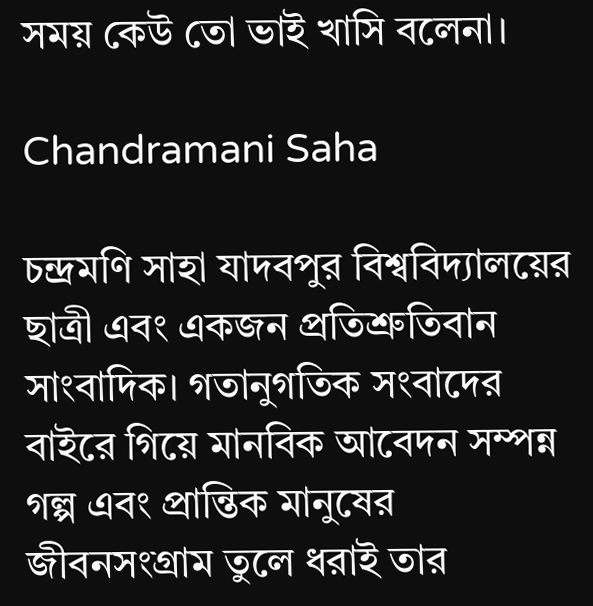সময় কেউ তো ভাই খাসি বলেনা।

Chandramani Saha

চন্দ্রমণি সাহা যাদবপুর বিশ্ববিদ্যালয়ের ছাত্রী এবং একজন প্রতিশ্রুতিবান সাংবাদিক। গতানুগতিক সংবাদের বাইরে গিয়ে মানবিক আবেদন সম্পন্ন গল্প এবং প্রান্তিক মানুষের জীবনসংগ্রাম তুলে ধরাই তার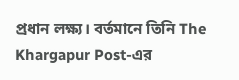প্রধান লক্ষ্য। বর্তমানে তিনি The Khargapur Post-এর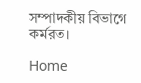সম্পাদকীয় বিভাগে কর্মরত।

Home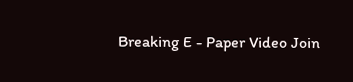Breaking E - Paper Video Join